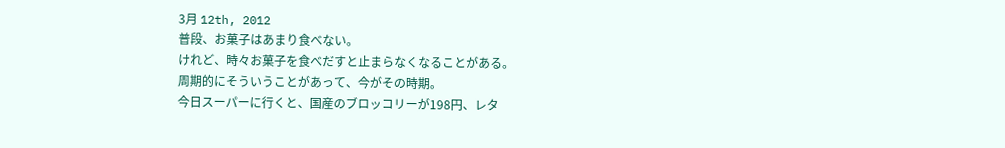3月 12th, 2012
普段、お菓子はあまり食べない。
けれど、時々お菓子を食べだすと止まらなくなることがある。
周期的にそういうことがあって、今がその時期。
今日スーパーに行くと、国産のブロッコリーが198円、レタ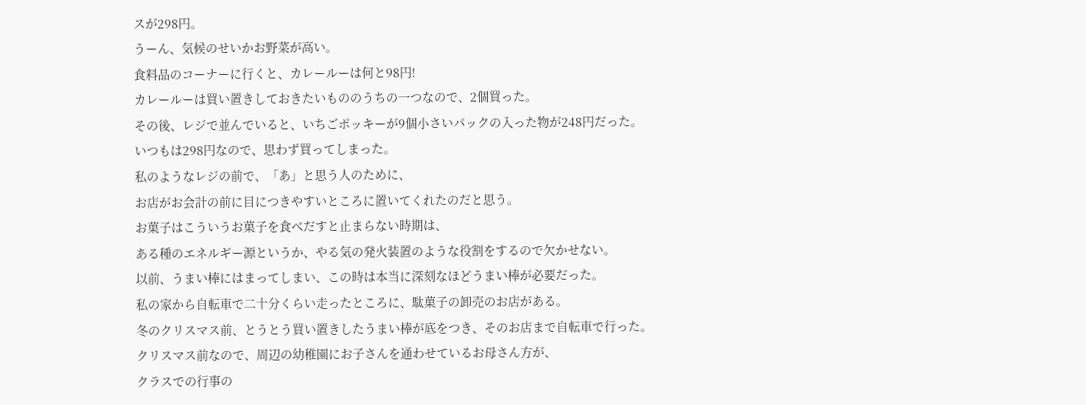スが298円。
うーん、気候のせいかお野菜が高い。
食料品のコーナーに行くと、カレールーは何と98円!
カレールーは買い置きしておきたいもののうちの一つなので、2個買った。
その後、レジで並んでいると、いちごポッキーが9個小さいパックの入った物が248円だった。
いつもは298円なので、思わず買ってしまった。
私のようなレジの前で、「あ」と思う人のために、
お店がお会計の前に目につきやすいところに置いてくれたのだと思う。
お菓子はこういうお菓子を食べだすと止まらない時期は、
ある種のエネルギー源というか、やる気の発火装置のような役割をするので欠かせない。
以前、うまい棒にはまってしまい、この時は本当に深刻なほどうまい棒が必要だった。
私の家から自転車で二十分くらい走ったところに、駄菓子の卸売のお店がある。
冬のクリスマス前、とうとう買い置きしたうまい棒が底をつき、そのお店まで自転車で行った。
クリスマス前なので、周辺の幼稚園にお子さんを通わせているお母さん方が、
クラスでの行事の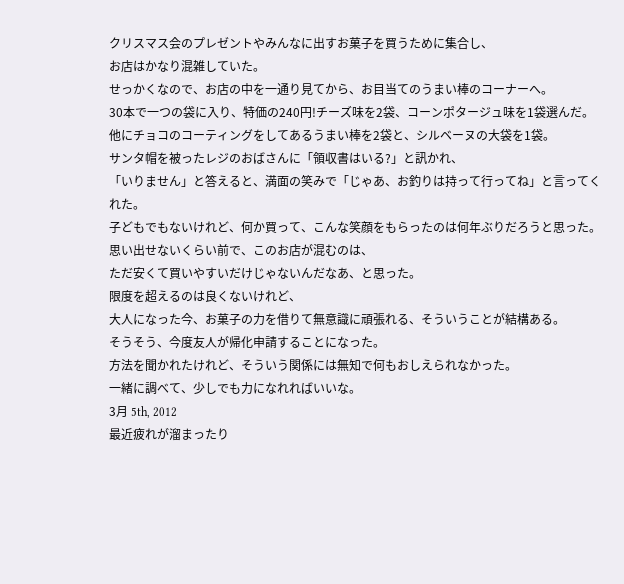クリスマス会のプレゼントやみんなに出すお菓子を買うために集合し、
お店はかなり混雑していた。
せっかくなので、お店の中を一通り見てから、お目当てのうまい棒のコーナーへ。
30本で一つの袋に入り、特価の240円!チーズ味を2袋、コーンポタージュ味を1袋選んだ。
他にチョコのコーティングをしてあるうまい棒を2袋と、シルベーヌの大袋を1袋。
サンタ帽を被ったレジのおばさんに「領収書はいる?」と訊かれ、
「いりません」と答えると、満面の笑みで「じゃあ、お釣りは持って行ってね」と言ってくれた。
子どもでもないけれど、何か買って、こんな笑顔をもらったのは何年ぶりだろうと思った。
思い出せないくらい前で、このお店が混むのは、
ただ安くて買いやすいだけじゃないんだなあ、と思った。
限度を超えるのは良くないけれど、
大人になった今、お菓子の力を借りて無意識に頑張れる、そういうことが結構ある。
そうそう、今度友人が帰化申請することになった。
方法を聞かれたけれど、そういう関係には無知で何もおしえられなかった。
一緒に調べて、少しでも力になれればいいな。
3月 5th, 2012
最近疲れが溜まったり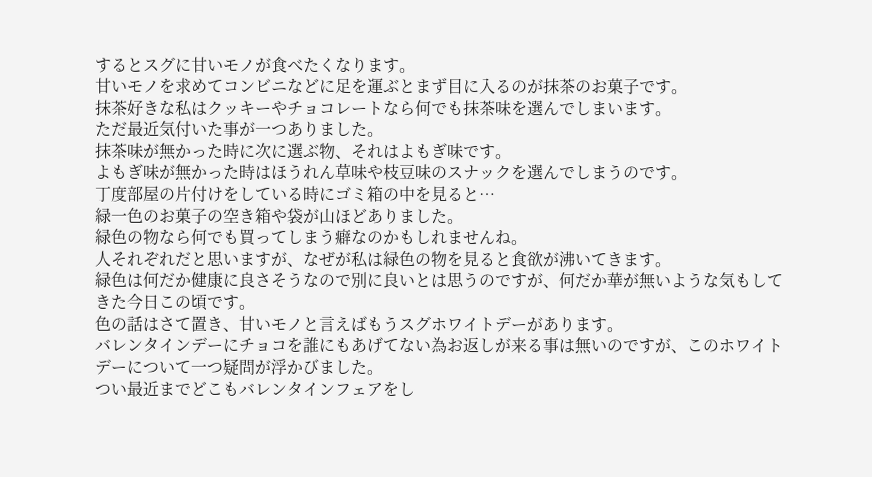するとスグに甘いモノが食べたくなります。
甘いモノを求めてコンビニなどに足を運ぶとまず目に入るのが抹茶のお菓子です。
抹茶好きな私はクッキーやチョコレートなら何でも抹茶味を選んでしまいます。
ただ最近気付いた事が一つありました。
抹茶味が無かった時に次に選ぶ物、それはよもぎ味です。
よもぎ味が無かった時はほうれん草味や枝豆味のスナックを選んでしまうのです。
丁度部屋の片付けをしている時にゴミ箱の中を見ると…
緑一色のお菓子の空き箱や袋が山ほどありました。
緑色の物なら何でも買ってしまう癖なのかもしれませんね。
人それぞれだと思いますが、なぜが私は緑色の物を見ると食欲が沸いてきます。
緑色は何だか健康に良さそうなので別に良いとは思うのですが、何だか華が無いような気もしてきた今日この頃です。
色の話はさて置き、甘いモノと言えばもうスグホワイトデーがあります。
バレンタインデーにチョコを誰にもあげてない為お返しが来る事は無いのですが、このホワイトデーについて一つ疑問が浮かびました。
つい最近までどこもバレンタインフェアをし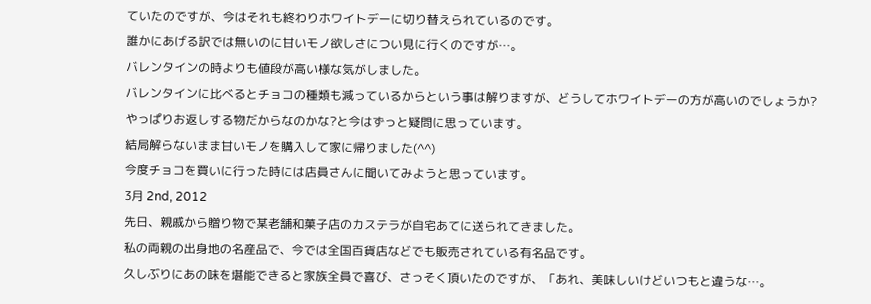ていたのですが、今はそれも終わりホワイトデーに切り替えられているのです。
誰かにあげる訳では無いのに甘いモノ欲しさについ見に行くのですが…。
バレンタインの時よりも値段が高い様な気がしました。
バレンタインに比べるとチョコの種類も減っているからという事は解りますが、どうしてホワイトデーの方が高いのでしょうか?
やっぱりお返しする物だからなのかな?と今はずっと疑問に思っています。
結局解らないまま甘いモノを購入して家に帰りました(^^)
今度チョコを買いに行った時には店員さんに聞いてみようと思っています。
3月 2nd, 2012
先日、親戚から贈り物で某老舗和菓子店のカステラが自宅あてに送られてきました。
私の両親の出身地の名産品で、今では全国百貨店などでも販売されている有名品です。
久しぶりにあの味を堪能できると家族全員で喜び、さっそく頂いたのですが、「あれ、美味しいけどいつもと違うな…。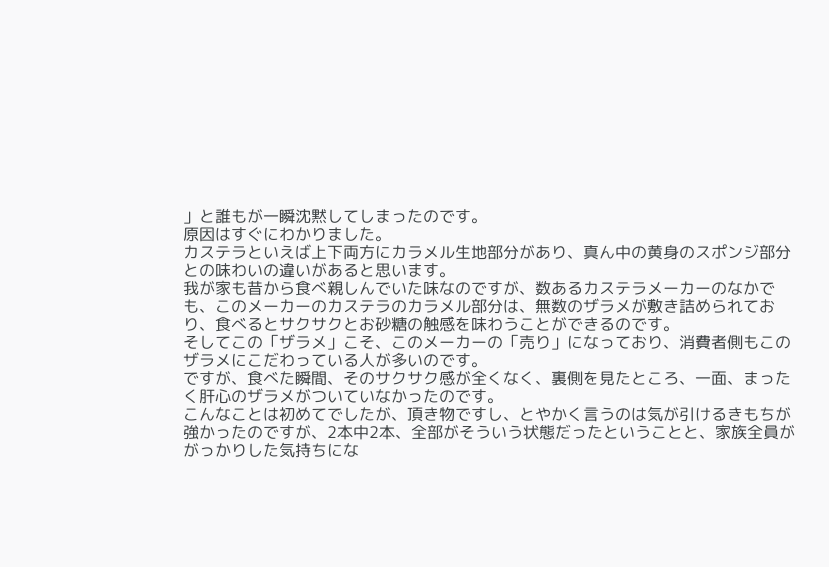」と誰もが一瞬沈黙してしまったのです。
原因はすぐにわかりました。
カステラといえば上下両方にカラメル生地部分があり、真ん中の黄身のスポンジ部分との味わいの違いがあると思います。
我が家も昔から食べ親しんでいた味なのですが、数あるカステラメーカーのなかでも、このメーカーのカステラのカラメル部分は、無数のザラメが敷き詰められており、食べるとサクサクとお砂糖の触感を味わうことができるのです。
そしてこの「ザラメ」こそ、このメーカーの「売り」になっており、消費者側もこのザラメにこだわっている人が多いのです。
ですが、食べた瞬間、そのサクサク感が全くなく、裏側を見たところ、一面、まったく肝心のザラメがついていなかったのです。
こんなことは初めてでしたが、頂き物ですし、とやかく言うのは気が引けるきもちが強かったのですが、2本中2本、全部がそういう状態だったということと、家族全員ががっかりした気持ちにな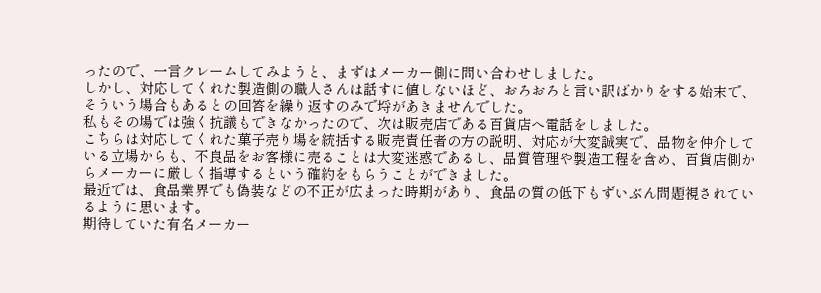ったので、一言クレームしてみようと、まずはメーカー側に問い合わせしました。
しかし、対応してくれた製造側の職人さんは話すに値しないほど、おろおろと言い訳ばかりをする始末で、そういう場合もあるとの回答を繰り返すのみで埒があきませんでした。
私もその場では強く抗議もできなかったので、次は販売店である百貨店へ電話をしました。
こちらは対応してくれた菓子売り場を統括する販売責任者の方の説明、対応が大変誠実で、品物を仲介している立場からも、不良品をお客様に売ることは大変迷惑であるし、品質管理や製造工程を含め、百貨店側からメーカーに厳しく指導するという確約をもらうことができました。
最近では、食品業界でも偽装などの不正が広まった時期があり、食品の質の低下もずいぶん問題視されているように思います。
期待していた有名メーカー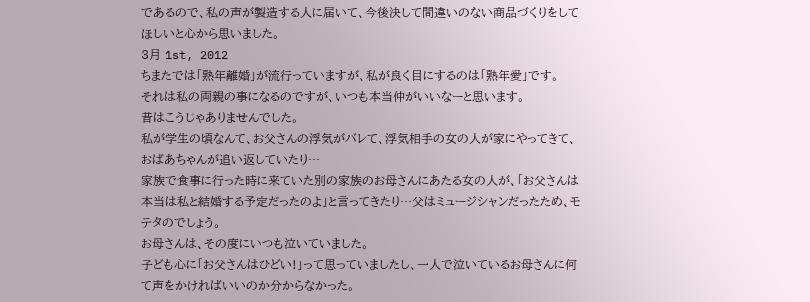であるので、私の声が製造する人に届いて、今後決して間違いのない商品づくりをしてほしいと心から思いました。
3月 1st, 2012
ちまたでは「熟年離婚」が流行っていますが、私が良く目にするのは「熟年愛」です。
それは私の両親の事になるのですが、いつも本当仲がいいなーと思います。
昔はこうじゃありませんでした。
私が学生の頃なんて、お父さんの浮気がバレて、浮気相手の女の人が家にやってきて、おばあちゃんが追い返していたり…
家族で食事に行った時に来ていた別の家族のお母さんにあたる女の人が、「お父さんは本当は私と結婚する予定だったのよ」と言ってきたり…父はミュージシャンだったため、モテタのでしょう。
お母さんは、その度にいつも泣いていました。
子ども心に「お父さんはひどい!」って思っていましたし、一人で泣いているお母さんに何て声をかければいいのか分からなかった。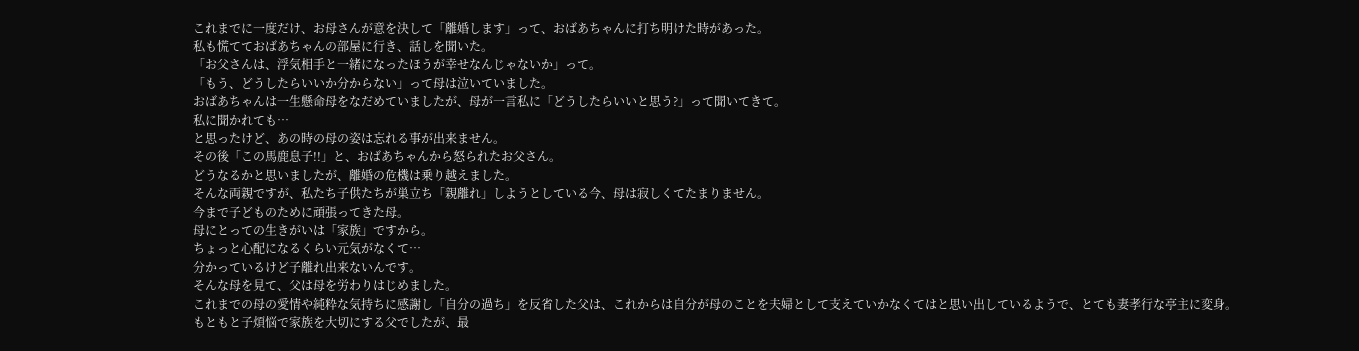これまでに一度だけ、お母さんが意を決して「離婚します」って、おばあちゃんに打ち明けた時があった。
私も慌てておばあちゃんの部屋に行き、話しを聞いた。
「お父さんは、浮気相手と一緒になったほうが幸せなんじゃないか」って。
「もう、どうしたらいいか分からない」って母は泣いていました。
おばあちゃんは一生懸命母をなだめていましたが、母が一言私に「どうしたらいいと思う?」って聞いてきて。
私に聞かれても…
と思ったけど、あの時の母の姿は忘れる事が出来ません。
その後「この馬鹿息子!!」と、おばあちゃんから怒られたお父さん。
どうなるかと思いましたが、離婚の危機は乗り越えました。
そんな両親ですが、私たち子供たちが巣立ち「親離れ」しようとしている今、母は寂しくてたまりません。
今まで子どものために頑張ってきた母。
母にとっての生きがいは「家族」ですから。
ちょっと心配になるくらい元気がなくて…
分かっているけど子離れ出来ないんです。
そんな母を見て、父は母を労わりはじめました。
これまでの母の愛情や純粋な気持ちに感謝し「自分の過ち」を反省した父は、これからは自分が母のことを夫婦として支えていかなくてはと思い出しているようで、とても妻孝行な亭主に変身。
もともと子煩悩で家族を大切にする父でしたが、最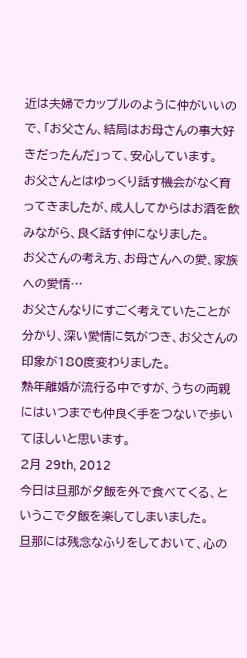近は夫婦でカップルのように仲がいいので、「お父さん、結局はお母さんの事大好きだったんだ」って、安心しています。
お父さんとはゆっくり話す機会がなく育ってきましたが、成人してからはお酒を飲みながら、良く話す仲になりました。
お父さんの考え方、お母さんへの愛、家族への愛情…
お父さんなりにすごく考えていたことが分かり、深い愛情に気がつき、お父さんの印象が180度変わりました。
熟年離婚が流行る中ですが、うちの両親にはいつまでも仲良く手をつないで歩いてほしいと思います。
2月 29th, 2012
今日は旦那が夕飯を外で食べてくる、というこで夕飯を楽してしまいました。
旦那には残念なふりをしておいて、心の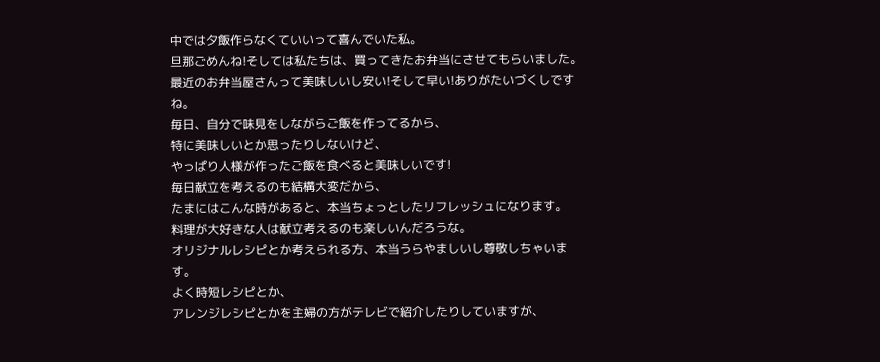中では夕飯作らなくていいって喜んでいた私。
旦那ごめんね!そしては私たちは、買ってきたお弁当にさせてもらいました。
最近のお弁当屋さんって美味しいし安い!そして早い!ありがたいづくしですね。
毎日、自分で味見をしながらご飯を作ってるから、
特に美味しいとか思ったりしないけど、
やっぱり人様が作ったご飯を食べると美味しいです!
毎日献立を考えるのも結構大変だから、
たまにはこんな時があると、本当ちょっとしたリフレッシュになります。
料理が大好きな人は献立考えるのも楽しいんだろうな。
オリジナルレシピとか考えられる方、本当うらやましいし尊敬しちゃいます。
よく時短レシピとか、
アレンジレシピとかを主婦の方がテレビで紹介したりしていますが、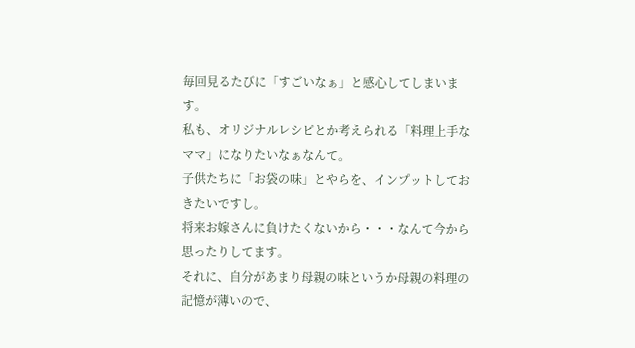毎回見るたびに「すごいなぁ」と感心してしまいます。
私も、オリジナルレシピとか考えられる「料理上手なママ」になりたいなぁなんて。
子供たちに「お袋の味」とやらを、インプットしておきたいですし。
将来お嫁さんに負けたくないから・・・なんて今から思ったりしてます。
それに、自分があまり母親の味というか母親の料理の記憶が薄いので、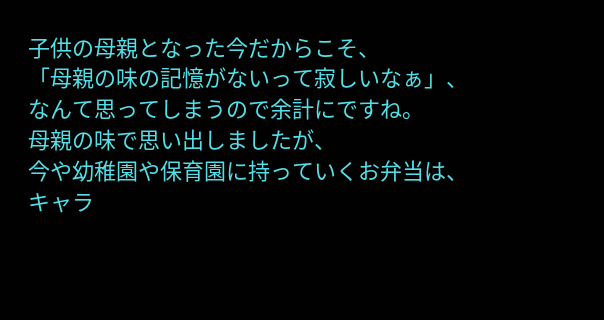子供の母親となった今だからこそ、
「母親の味の記憶がないって寂しいなぁ」、
なんて思ってしまうので余計にですね。
母親の味で思い出しましたが、
今や幼稚園や保育園に持っていくお弁当は、
キャラ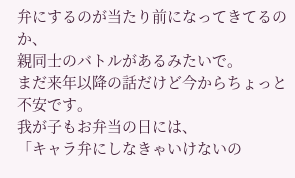弁にするのが当たり前になってきてるのか、
親同士のバトルがあるみたいで。
まだ来年以降の話だけど今からちょっと不安です。
我が子もお弁当の日には、
「キャラ弁にしなきゃいけないの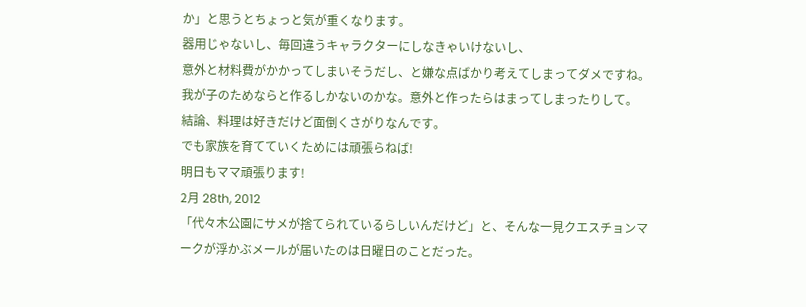か」と思うとちょっと気が重くなります。
器用じゃないし、毎回違うキャラクターにしなきゃいけないし、
意外と材料費がかかってしまいそうだし、と嫌な点ばかり考えてしまってダメですね。
我が子のためならと作るしかないのかな。意外と作ったらはまってしまったりして。
結論、料理は好きだけど面倒くさがりなんです。
でも家族を育てていくためには頑張らねば!
明日もママ頑張ります!
2月 28th, 2012
「代々木公園にサメが捨てられているらしいんだけど」と、そんな一見クエスチョンマークが浮かぶメールが届いたのは日曜日のことだった。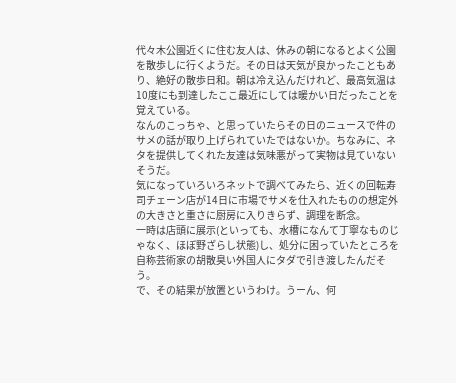代々木公園近くに住む友人は、休みの朝になるとよく公園を散歩しに行くようだ。その日は天気が良かったこともあり、絶好の散歩日和。朝は冷え込んだけれど、最高気温は10度にも到達したここ最近にしては暖かい日だったことを覚えている。
なんのこっちゃ、と思っていたらその日のニュースで件のサメの話が取り上げられていたではないか。ちなみに、ネタを提供してくれた友達は気味悪がって実物は見ていないそうだ。
気になっていろいろネットで調べてみたら、近くの回転寿司チェーン店が14日に市場でサメを仕入れたものの想定外の大きさと重さに厨房に入りきらず、調理を断念。
一時は店頭に展示(といっても、水槽になんて丁寧なものじゃなく、ほぼ野ざらし状態)し、処分に困っていたところを自称芸術家の胡散臭い外国人にタダで引き渡したんだそう。
で、その結果が放置というわけ。うーん、何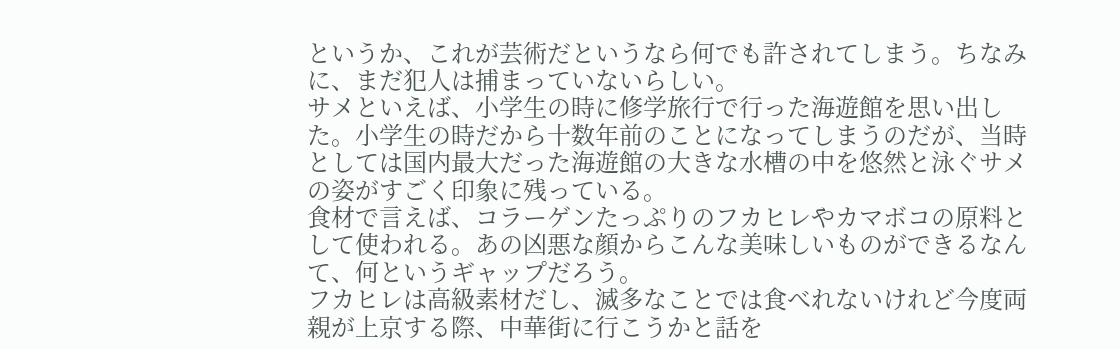というか、これが芸術だというなら何でも許されてしまう。ちなみに、まだ犯人は捕まっていないらしい。
サメといえば、小学生の時に修学旅行で行った海遊館を思い出した。小学生の時だから十数年前のことになってしまうのだが、当時としては国内最大だった海遊館の大きな水槽の中を悠然と泳ぐサメの姿がすごく印象に残っている。
食材で言えば、コラーゲンたっぷりのフカヒレやカマボコの原料として使われる。あの凶悪な顔からこんな美味しいものができるなんて、何というギャップだろう。
フカヒレは高級素材だし、滅多なことでは食べれないけれど今度両親が上京する際、中華街に行こうかと話を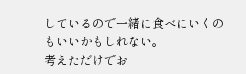しているので一緒に食べにいくのもいいかもしれない。
考えただけでお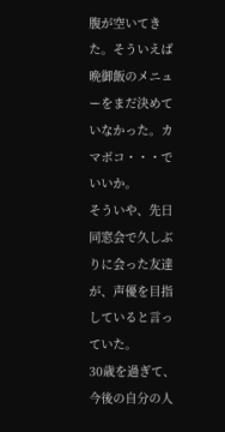腹が空いてきた。そういえば晩御飯のメニューをまだ決めていなかった。カマボコ・・・でいいか。
そういや、先日同窓会で久しぶりに会った友達が、声優を目指していると言っていた。
30歳を過ぎて、今後の自分の人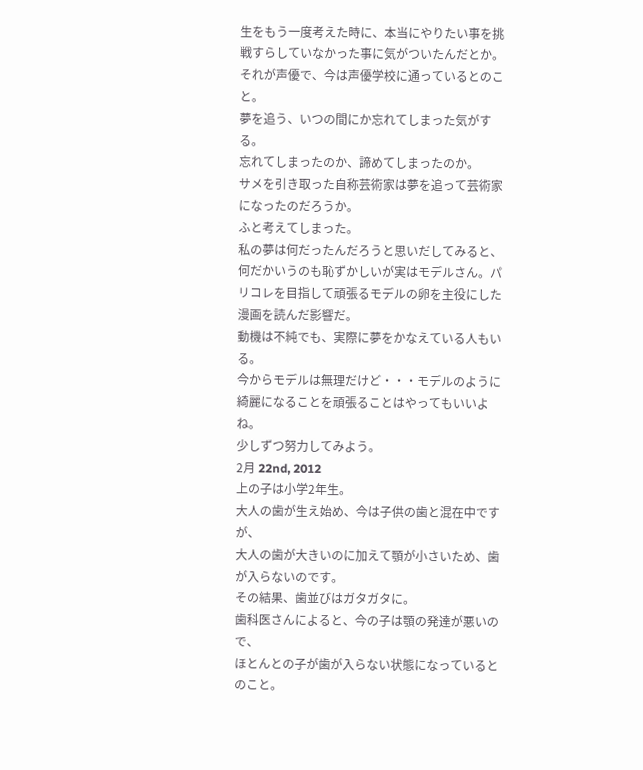生をもう一度考えた時に、本当にやりたい事を挑戦すらしていなかった事に気がついたんだとか。
それが声優で、今は声優学校に通っているとのこと。
夢を追う、いつの間にか忘れてしまった気がする。
忘れてしまったのか、諦めてしまったのか。
サメを引き取った自称芸術家は夢を追って芸術家になったのだろうか。
ふと考えてしまった。
私の夢は何だったんだろうと思いだしてみると、何だかいうのも恥ずかしいが実はモデルさん。パリコレを目指して頑張るモデルの卵を主役にした漫画を読んだ影響だ。
動機は不純でも、実際に夢をかなえている人もいる。
今からモデルは無理だけど・・・モデルのように綺麗になることを頑張ることはやってもいいよね。
少しずつ努力してみよう。
2月 22nd, 2012
上の子は小学2年生。
大人の歯が生え始め、今は子供の歯と混在中ですが、
大人の歯が大きいのに加えて顎が小さいため、歯が入らないのです。
その結果、歯並びはガタガタに。
歯科医さんによると、今の子は顎の発達が悪いので、
ほとんとの子が歯が入らない状態になっているとのこと。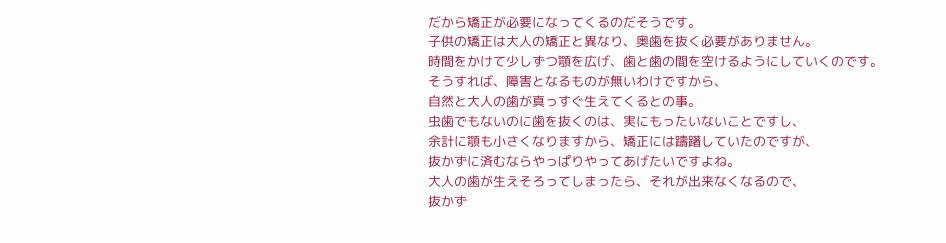だから矯正が必要になってくるのだそうです。
子供の矯正は大人の矯正と異なり、奥歯を抜く必要がありません。
時間をかけて少しずつ顎を広げ、歯と歯の間を空けるようにしていくのです。
そうすれば、障害となるものが無いわけですから、
自然と大人の歯が真っすぐ生えてくるとの事。
虫歯でもないのに歯を抜くのは、実にもったいないことですし、
余計に顎も小さくなりますから、矯正には躊躇していたのですが、
抜かずに済むならやっぱりやってあげたいですよね。
大人の歯が生えそろってしまったら、それが出来なくなるので、
抜かず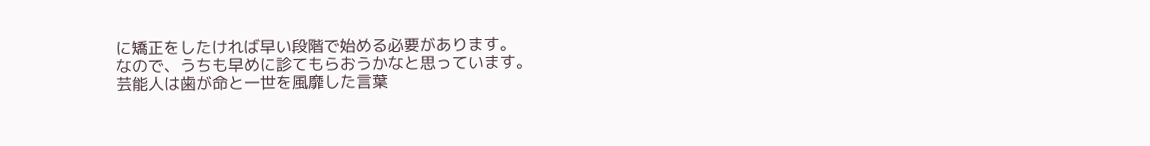に矯正をしたければ早い段階で始める必要があります。
なので、うちも早めに診てもらおうかなと思っています。
芸能人は歯が命と一世を風靡した言葉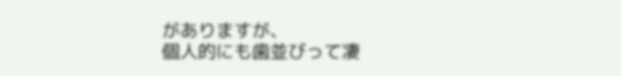がありますが、
個人的にも歯並びって凄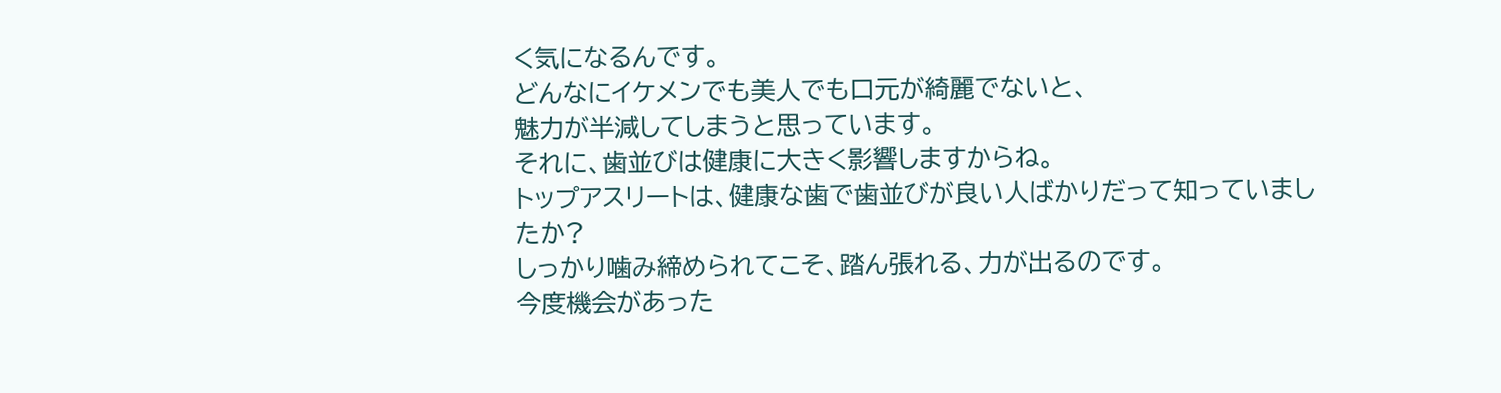く気になるんです。
どんなにイケメンでも美人でも口元が綺麗でないと、
魅力が半減してしまうと思っています。
それに、歯並びは健康に大きく影響しますからね。
トップアスリートは、健康な歯で歯並びが良い人ばかりだって知っていましたか?
しっかり噛み締められてこそ、踏ん張れる、力が出るのです。
今度機会があった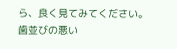ら、良く見てみてください。
歯並びの悪い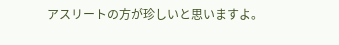アスリートの方が珍しいと思いますよ。